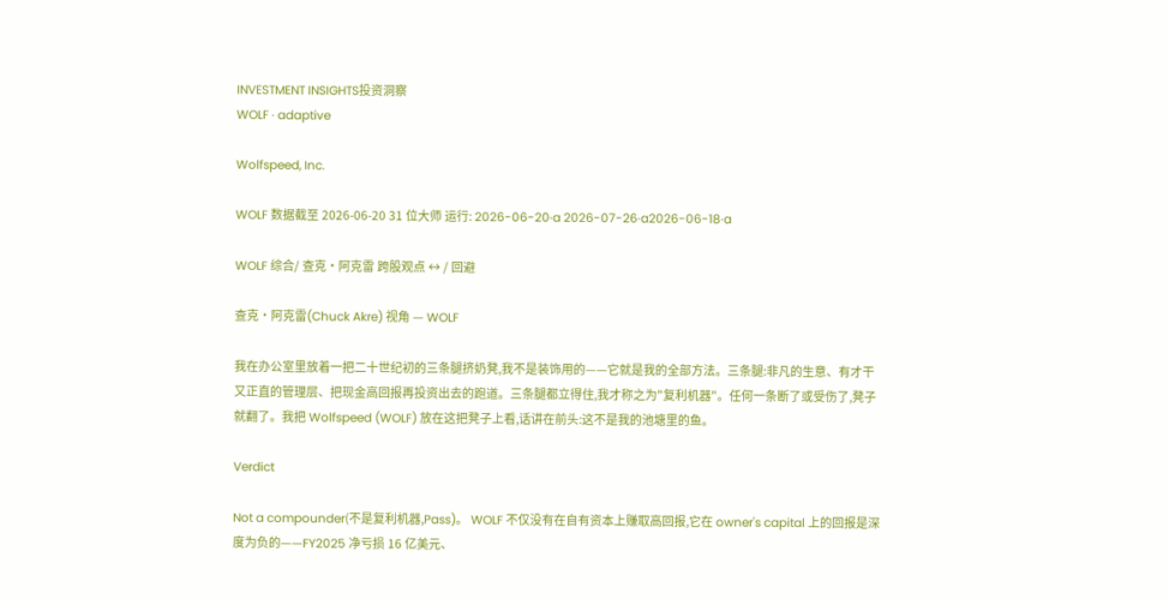INVESTMENT INSIGHTS投资洞察
WOLF · adaptive

Wolfspeed, Inc.

WOLF 数据截至 2026-06-20 31 位大师 运行: 2026-06-20·a 2026-07-26·a2026-06-18·a

WOLF 综合/ 查克·阿克雷 跨股观点 ↔ / 回避

查克·阿克雷(Chuck Akre) 视角 — WOLF

我在办公室里放着一把二十世纪初的三条腿挤奶凳,我不是装饰用的——它就是我的全部方法。三条腿:非凡的生意、有才干又正直的管理层、把现金高回报再投资出去的跑道。三条腿都立得住,我才称之为"复利机器"。任何一条断了或受伤了,凳子就翻了。我把 Wolfspeed (WOLF) 放在这把凳子上看,话讲在前头:这不是我的池塘里的鱼。

Verdict

Not a compounder(不是复利机器,Pass)。 WOLF 不仅没有在自有资本上赚取高回报,它在 owner's capital 上的回报是深度为负的——FY2025 净亏损 16 亿美元、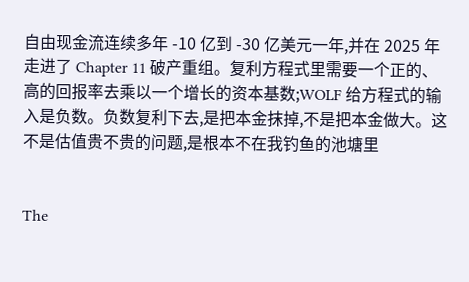自由现金流连续多年 -10 亿到 -30 亿美元一年,并在 2025 年走进了 Chapter 11 破产重组。复利方程式里需要一个正的、高的回报率去乘以一个增长的资本基数;WOLF 给方程式的输入是负数。负数复利下去,是把本金抹掉,不是把本金做大。这不是估值贵不贵的问题,是根本不在我钓鱼的池塘里


The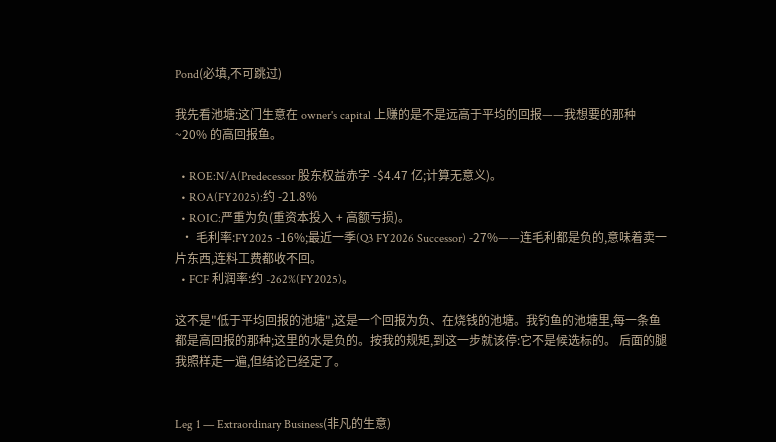Pond(必填,不可跳过)

我先看池塘:这门生意在 owner's capital 上赚的是不是远高于平均的回报——我想要的那种 ~20% 的高回报鱼。

  • ROE:N/A(Predecessor 股东权益赤字 -$4.47 亿;计算无意义)。
  • ROA(FY2025):约 -21.8%
  • ROIC:严重为负(重资本投入 + 高额亏损)。
  • 毛利率:FY2025 -16%;最近一季(Q3 FY2026 Successor) -27%——连毛利都是负的,意味着卖一片东西,连料工费都收不回。
  • FCF 利润率:约 -262%(FY2025)。

这不是"低于平均回报的池塘",这是一个回报为负、在烧钱的池塘。我钓鱼的池塘里,每一条鱼都是高回报的那种;这里的水是负的。按我的规矩,到这一步就该停:它不是候选标的。 后面的腿我照样走一遍,但结论已经定了。


Leg 1 — Extraordinary Business(非凡的生意)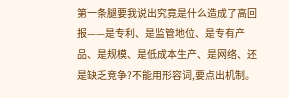第一条腿要我说出究竟是什么造成了高回报——是专利、是监管地位、是专有产品、是规模、是低成本生产、是网络、还是缺乏竞争?不能用形容词,要点出机制。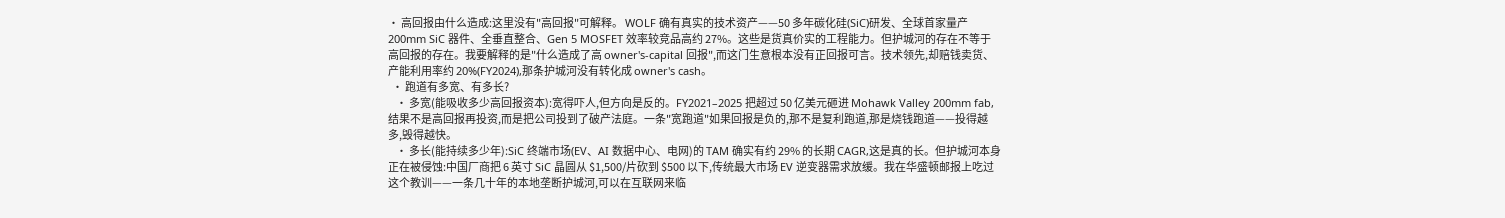• 高回报由什么造成:这里没有"高回报"可解释。 WOLF 确有真实的技术资产——50 多年碳化硅(SiC)研发、全球首家量产 200mm SiC 器件、全垂直整合、Gen 5 MOSFET 效率较竞品高约 27%。这些是货真价实的工程能力。但护城河的存在不等于高回报的存在。我要解释的是"什么造成了高 owner's-capital 回报",而这门生意根本没有正回报可言。技术领先,却赔钱卖货、产能利用率约 20%(FY2024),那条护城河没有转化成 owner's cash。
  • 跑道有多宽、有多长?
    • 多宽(能吸收多少高回报资本):宽得吓人,但方向是反的。FY2021–2025 把超过 50 亿美元砸进 Mohawk Valley 200mm fab,结果不是高回报再投资,而是把公司投到了破产法庭。一条"宽跑道"如果回报是负的,那不是复利跑道,那是烧钱跑道——投得越多,毁得越快。
    • 多长(能持续多少年):SiC 终端市场(EV、AI 数据中心、电网)的 TAM 确实有约 29% 的长期 CAGR,这是真的长。但护城河本身正在被侵蚀:中国厂商把 6 英寸 SiC 晶圆从 $1,500/片砍到 $500 以下,传统最大市场 EV 逆变器需求放缓。我在华盛顿邮报上吃过这个教训——一条几十年的本地垄断护城河,可以在互联网来临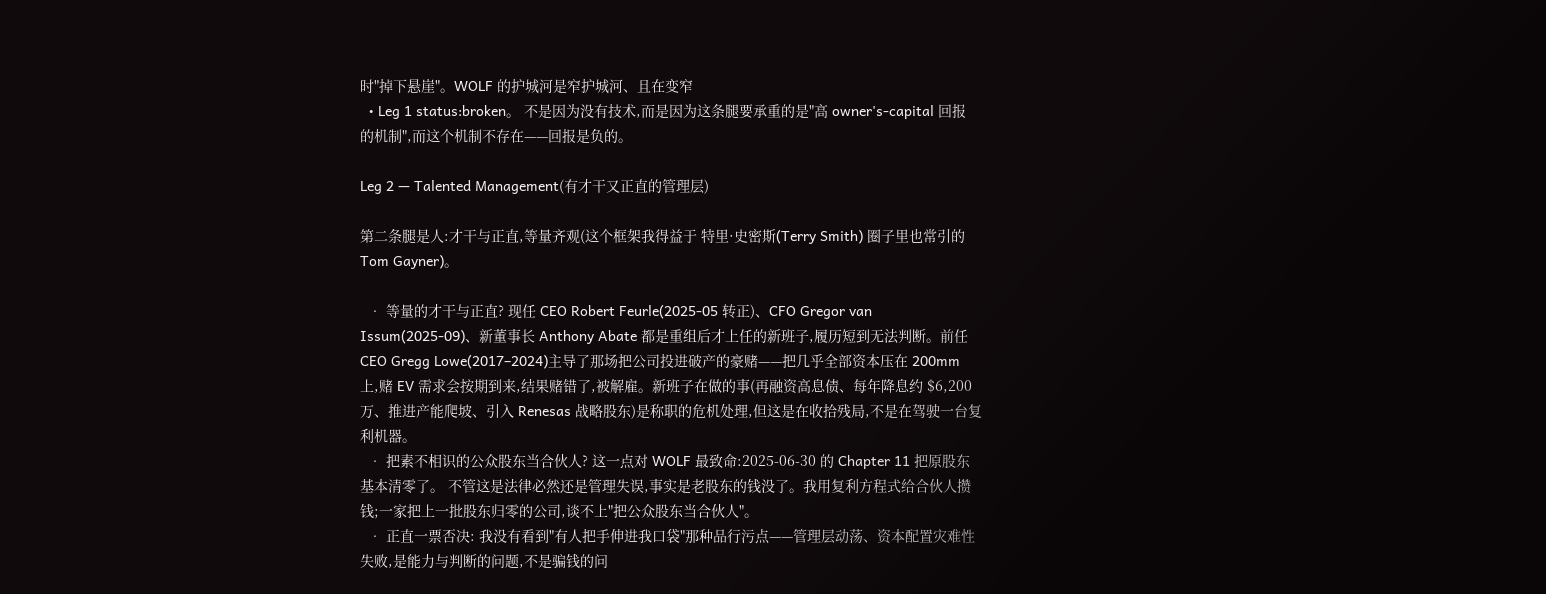时"掉下悬崖"。WOLF 的护城河是窄护城河、且在变窄
  • Leg 1 status:broken。 不是因为没有技术,而是因为这条腿要承重的是"高 owner's-capital 回报的机制",而这个机制不存在——回报是负的。

Leg 2 — Talented Management(有才干又正直的管理层)

第二条腿是人:才干与正直,等量齐观(这个框架我得益于 特里·史密斯(Terry Smith) 圈子里也常引的 Tom Gayner)。

  • 等量的才干与正直? 现任 CEO Robert Feurle(2025-05 转正)、CFO Gregor van Issum(2025-09)、新董事长 Anthony Abate 都是重组后才上任的新班子,履历短到无法判断。前任 CEO Gregg Lowe(2017–2024)主导了那场把公司投进破产的豪赌——把几乎全部资本压在 200mm 上,赌 EV 需求会按期到来,结果赌错了,被解雇。新班子在做的事(再融资高息债、每年降息约 $6,200 万、推进产能爬坡、引入 Renesas 战略股东)是称职的危机处理,但这是在收拾残局,不是在驾驶一台复利机器。
  • 把素不相识的公众股东当合伙人? 这一点对 WOLF 最致命:2025-06-30 的 Chapter 11 把原股东基本清零了。 不管这是法律必然还是管理失误,事实是老股东的钱没了。我用复利方程式给合伙人攒钱;一家把上一批股东归零的公司,谈不上"把公众股东当合伙人"。
  • 正直一票否决: 我没有看到"有人把手伸进我口袋"那种品行污点——管理层动荡、资本配置灾难性失败,是能力与判断的问题,不是骗钱的问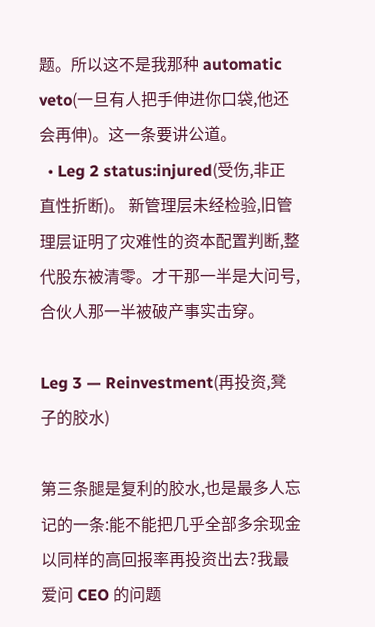题。所以这不是我那种 automatic veto(一旦有人把手伸进你口袋,他还会再伸)。这一条要讲公道。
  • Leg 2 status:injured(受伤,非正直性折断)。 新管理层未经检验,旧管理层证明了灾难性的资本配置判断,整代股东被清零。才干那一半是大问号,合伙人那一半被破产事实击穿。

Leg 3 — Reinvestment(再投资,凳子的胶水)

第三条腿是复利的胶水,也是最多人忘记的一条:能不能把几乎全部多余现金以同样的高回报率再投资出去?我最爱问 CEO 的问题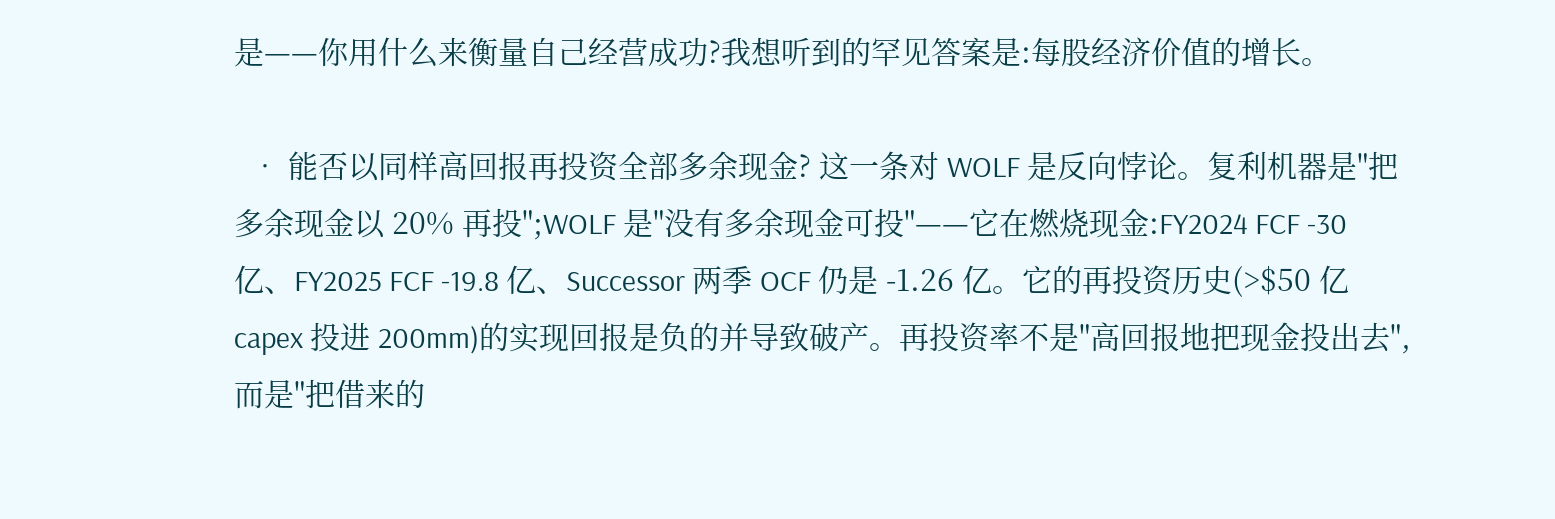是——你用什么来衡量自己经营成功?我想听到的罕见答案是:每股经济价值的增长。

  • 能否以同样高回报再投资全部多余现金? 这一条对 WOLF 是反向悖论。复利机器是"把多余现金以 20% 再投";WOLF 是"没有多余现金可投"——它在燃烧现金:FY2024 FCF -30 亿、FY2025 FCF -19.8 亿、Successor 两季 OCF 仍是 -1.26 亿。它的再投资历史(>$50 亿 capex 投进 200mm)的实现回报是负的并导致破产。再投资率不是"高回报地把现金投出去",而是"把借来的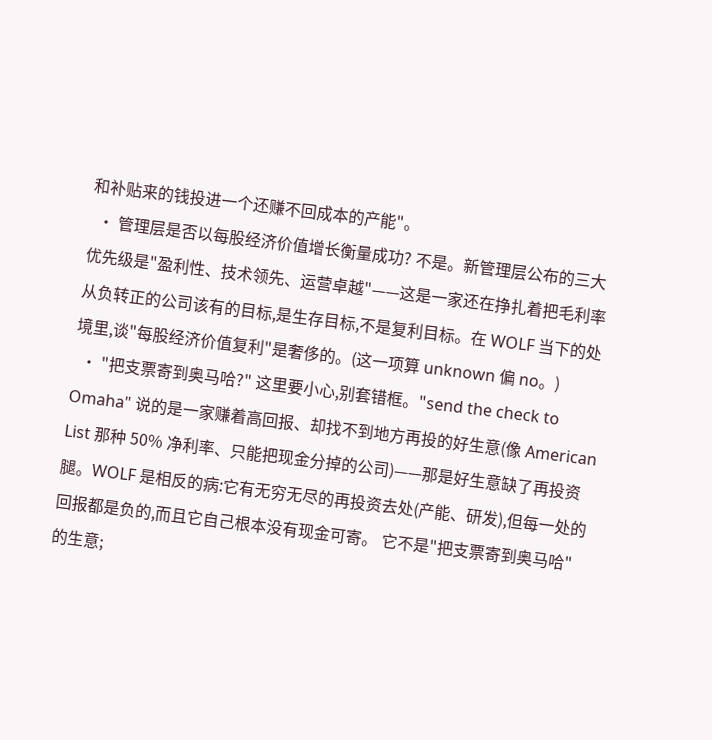和补贴来的钱投进一个还赚不回成本的产能"。
  • 管理层是否以每股经济价值增长衡量成功? 不是。新管理层公布的三大优先级是"盈利性、技术领先、运营卓越"——这是一家还在挣扎着把毛利率从负转正的公司该有的目标,是生存目标,不是复利目标。在 WOLF 当下的处境里,谈"每股经济价值复利"是奢侈的。(这一项算 unknown 偏 no。)
  • "把支票寄到奥马哈?" 这里要小心,别套错框。"send the check to Omaha" 说的是一家赚着高回报、却找不到地方再投的好生意(像 American List 那种 50% 净利率、只能把现金分掉的公司)——那是好生意缺了再投资腿。WOLF 是相反的病:它有无穷无尽的再投资去处(产能、研发),但每一处的回报都是负的,而且它自己根本没有现金可寄。 它不是"把支票寄到奥马哈"的生意;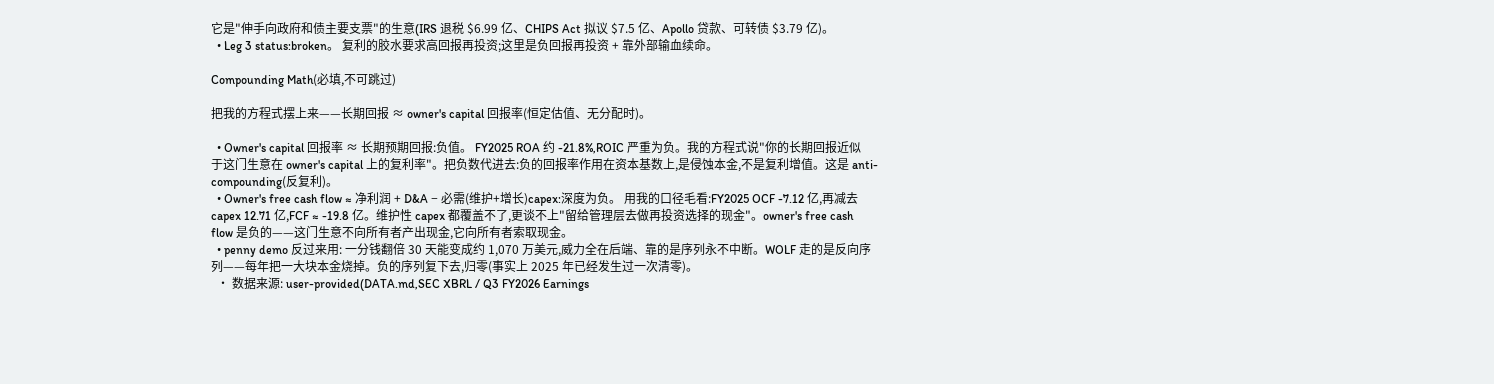它是"伸手向政府和债主要支票"的生意(IRS 退税 $6.99 亿、CHIPS Act 拟议 $7.5 亿、Apollo 贷款、可转债 $3.79 亿)。
  • Leg 3 status:broken。 复利的胶水要求高回报再投资;这里是负回报再投资 + 靠外部输血续命。

Compounding Math(必填,不可跳过)

把我的方程式摆上来——长期回报 ≈ owner's capital 回报率(恒定估值、无分配时)。

  • Owner's capital 回报率 ≈ 长期预期回报:负值。 FY2025 ROA 约 -21.8%,ROIC 严重为负。我的方程式说"你的长期回报近似于这门生意在 owner's capital 上的复利率"。把负数代进去:负的回报率作用在资本基数上,是侵蚀本金,不是复利增值。这是 anti-compounding(反复利)。
  • Owner's free cash flow ≈ 净利润 + D&A − 必需(维护+增长)capex:深度为负。 用我的口径毛看:FY2025 OCF -7.12 亿,再减去 capex 12.71 亿,FCF ≈ -19.8 亿。维护性 capex 都覆盖不了,更谈不上"留给管理层去做再投资选择的现金"。owner's free cash flow 是负的——这门生意不向所有者产出现金,它向所有者索取现金。
  • penny demo 反过来用: 一分钱翻倍 30 天能变成约 1,070 万美元,威力全在后端、靠的是序列永不中断。WOLF 走的是反向序列——每年把一大块本金烧掉。负的序列复下去,归零(事实上 2025 年已经发生过一次清零)。
  • 数据来源: user-provided(DATA.md,SEC XBRL / Q3 FY2026 Earnings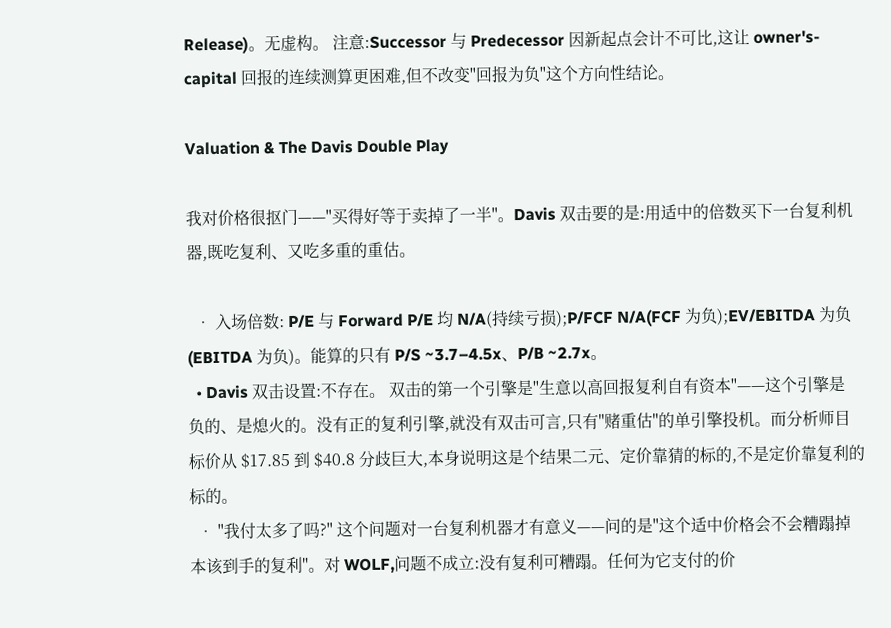Release)。无虚构。 注意:Successor 与 Predecessor 因新起点会计不可比,这让 owner's-capital 回报的连续测算更困难,但不改变"回报为负"这个方向性结论。

Valuation & The Davis Double Play

我对价格很抠门——"买得好等于卖掉了一半"。Davis 双击要的是:用适中的倍数买下一台复利机器,既吃复利、又吃多重的重估。

  • 入场倍数: P/E 与 Forward P/E 均 N/A(持续亏损);P/FCF N/A(FCF 为负);EV/EBITDA 为负(EBITDA 为负)。能算的只有 P/S ~3.7–4.5x、P/B ~2.7x。
  • Davis 双击设置:不存在。 双击的第一个引擎是"生意以高回报复利自有资本"——这个引擎是负的、是熄火的。没有正的复利引擎,就没有双击可言,只有"赌重估"的单引擎投机。而分析师目标价从 $17.85 到 $40.8 分歧巨大,本身说明这是个结果二元、定价靠猜的标的,不是定价靠复利的标的。
  • "我付太多了吗?" 这个问题对一台复利机器才有意义——问的是"这个适中价格会不会糟蹋掉本该到手的复利"。对 WOLF,问题不成立:没有复利可糟蹋。任何为它支付的价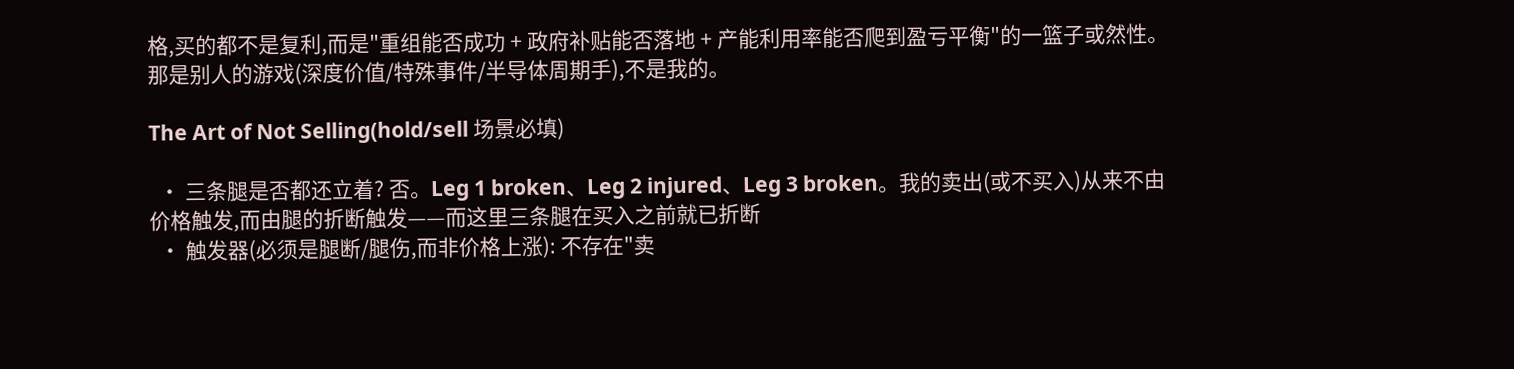格,买的都不是复利,而是"重组能否成功 + 政府补贴能否落地 + 产能利用率能否爬到盈亏平衡"的一篮子或然性。那是别人的游戏(深度价值/特殊事件/半导体周期手),不是我的。

The Art of Not Selling(hold/sell 场景必填)

  • 三条腿是否都还立着? 否。Leg 1 broken、Leg 2 injured、Leg 3 broken。我的卖出(或不买入)从来不由价格触发,而由腿的折断触发——而这里三条腿在买入之前就已折断
  • 触发器(必须是腿断/腿伤,而非价格上涨): 不存在"卖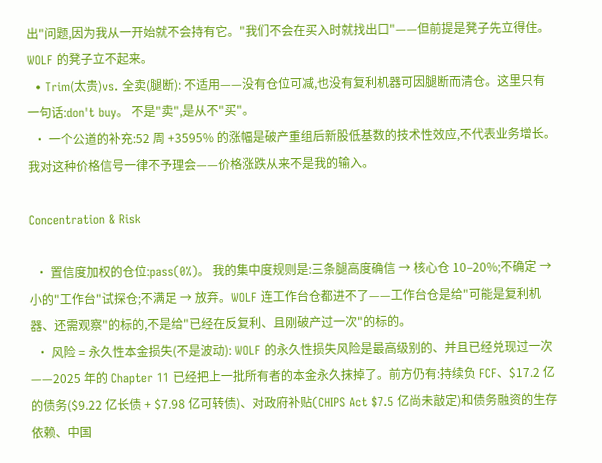出"问题,因为我从一开始就不会持有它。"我们不会在买入时就找出口"——但前提是凳子先立得住。WOLF 的凳子立不起来。
  • Trim(太贵)vs. 全卖(腿断): 不适用——没有仓位可减,也没有复利机器可因腿断而清仓。这里只有一句话:don't buy。 不是"卖",是从不"买"。
  • 一个公道的补充:52 周 +3595% 的涨幅是破产重组后新股低基数的技术性效应,不代表业务增长。我对这种价格信号一律不予理会——价格涨跌从来不是我的输入。

Concentration & Risk

  • 置信度加权的仓位:pass(0%)。 我的集中度规则是:三条腿高度确信 → 核心仓 10–20%;不确定 → 小的"工作台"试探仓;不满足 → 放弃。WOLF 连工作台仓都进不了——工作台仓是给"可能是复利机器、还需观察"的标的,不是给"已经在反复利、且刚破产过一次"的标的。
  • 风险 = 永久性本金损失(不是波动): WOLF 的永久性损失风险是最高级别的、并且已经兑现过一次——2025 年的 Chapter 11 已经把上一批所有者的本金永久抹掉了。前方仍有:持续负 FCF、$17.2 亿的债务($9.22 亿长债 + $7.98 亿可转债)、对政府补贴(CHIPS Act $7.5 亿尚未敲定)和债务融资的生存依赖、中国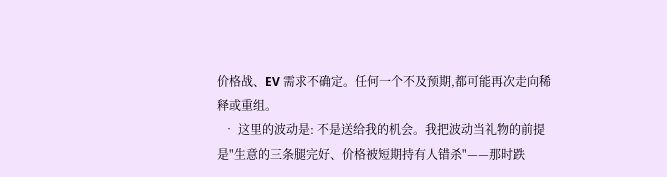价格战、EV 需求不确定。任何一个不及预期,都可能再次走向稀释或重组。
  • 这里的波动是: 不是送给我的机会。我把波动当礼物的前提是"生意的三条腿完好、价格被短期持有人错杀"——那时跌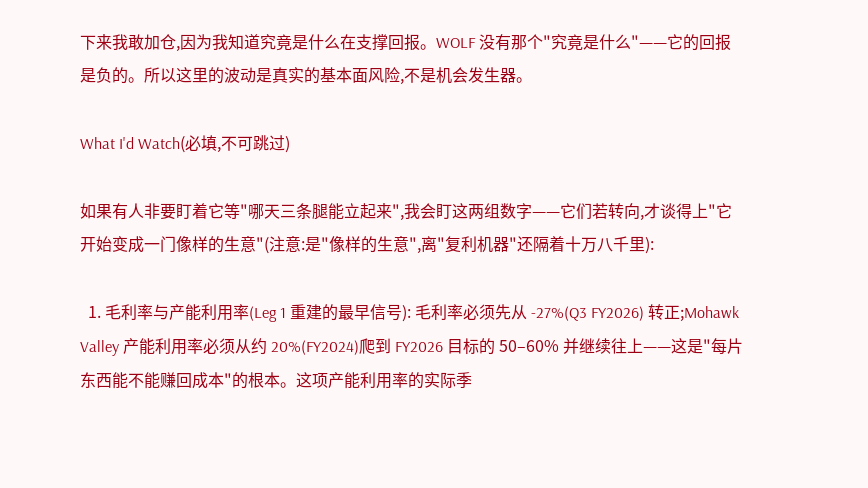下来我敢加仓,因为我知道究竟是什么在支撑回报。WOLF 没有那个"究竟是什么"——它的回报是负的。所以这里的波动是真实的基本面风险,不是机会发生器。

What I'd Watch(必填,不可跳过)

如果有人非要盯着它等"哪天三条腿能立起来",我会盯这两组数字——它们若转向,才谈得上"它开始变成一门像样的生意"(注意:是"像样的生意",离"复利机器"还隔着十万八千里):

  1. 毛利率与产能利用率(Leg 1 重建的最早信号): 毛利率必须先从 -27%(Q3 FY2026) 转正;Mohawk Valley 产能利用率必须从约 20%(FY2024)爬到 FY2026 目标的 50–60% 并继续往上——这是"每片东西能不能赚回成本"的根本。这项产能利用率的实际季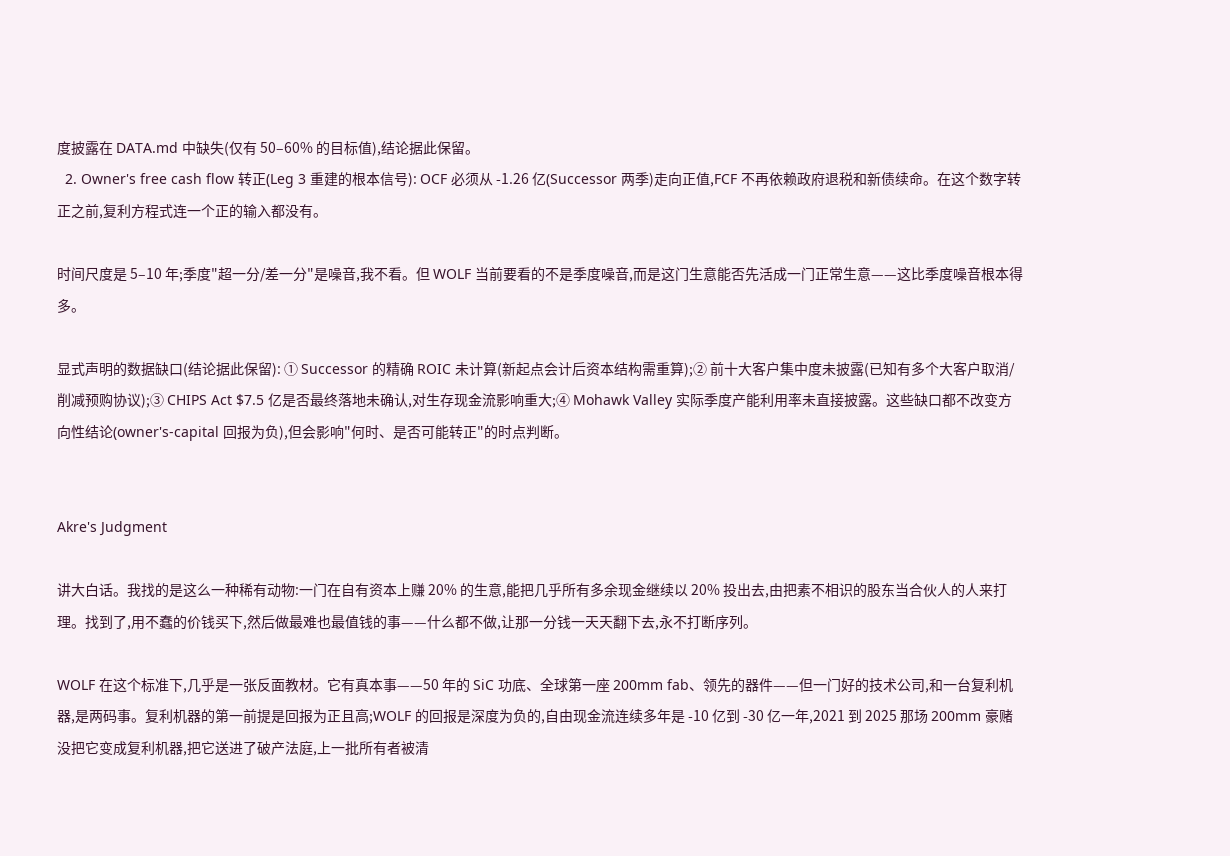度披露在 DATA.md 中缺失(仅有 50–60% 的目标值),结论据此保留。
  2. Owner's free cash flow 转正(Leg 3 重建的根本信号): OCF 必须从 -1.26 亿(Successor 两季)走向正值,FCF 不再依赖政府退税和新债续命。在这个数字转正之前,复利方程式连一个正的输入都没有。

时间尺度是 5–10 年;季度"超一分/差一分"是噪音,我不看。但 WOLF 当前要看的不是季度噪音,而是这门生意能否先活成一门正常生意——这比季度噪音根本得多。

显式声明的数据缺口(结论据此保留): ① Successor 的精确 ROIC 未计算(新起点会计后资本结构需重算);② 前十大客户集中度未披露(已知有多个大客户取消/削减预购协议);③ CHIPS Act $7.5 亿是否最终落地未确认,对生存现金流影响重大;④ Mohawk Valley 实际季度产能利用率未直接披露。这些缺口都不改变方向性结论(owner's-capital 回报为负),但会影响"何时、是否可能转正"的时点判断。


Akre's Judgment

讲大白话。我找的是这么一种稀有动物:一门在自有资本上赚 20% 的生意,能把几乎所有多余现金继续以 20% 投出去,由把素不相识的股东当合伙人的人来打理。找到了,用不蠢的价钱买下,然后做最难也最值钱的事——什么都不做,让那一分钱一天天翻下去,永不打断序列。

WOLF 在这个标准下,几乎是一张反面教材。它有真本事——50 年的 SiC 功底、全球第一座 200mm fab、领先的器件——但一门好的技术公司,和一台复利机器,是两码事。复利机器的第一前提是回报为正且高;WOLF 的回报是深度为负的,自由现金流连续多年是 -10 亿到 -30 亿一年,2021 到 2025 那场 200mm 豪赌没把它变成复利机器,把它送进了破产法庭,上一批所有者被清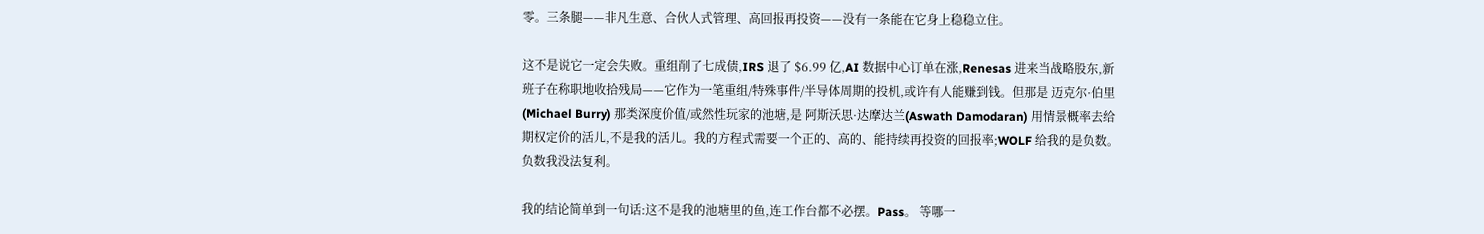零。三条腿——非凡生意、合伙人式管理、高回报再投资——没有一条能在它身上稳稳立住。

这不是说它一定会失败。重组削了七成债,IRS 退了 $6.99 亿,AI 数据中心订单在涨,Renesas 进来当战略股东,新班子在称职地收拾残局——它作为一笔重组/特殊事件/半导体周期的投机,或许有人能赚到钱。但那是 迈克尔·伯里(Michael Burry) 那类深度价值/或然性玩家的池塘,是 阿斯沃思·达摩达兰(Aswath Damodaran) 用情景概率去给期权定价的活儿,不是我的活儿。我的方程式需要一个正的、高的、能持续再投资的回报率;WOLF 给我的是负数。负数我没法复利。

我的结论简单到一句话:这不是我的池塘里的鱼,连工作台都不必摆。Pass。 等哪一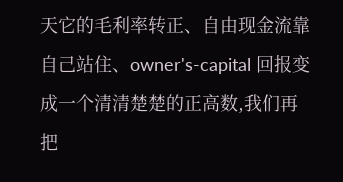天它的毛利率转正、自由现金流靠自己站住、owner's-capital 回报变成一个清清楚楚的正高数,我们再把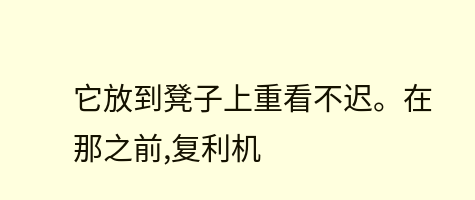它放到凳子上重看不迟。在那之前,复利机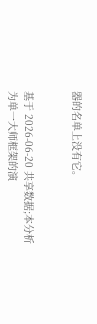器的名单上没有它。


基于 2026-06-20 共享数据;本分析为单一大师框架的演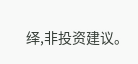绎,非投资建议。